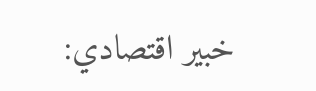خبير اقتصادي: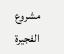مشروع الفجيرة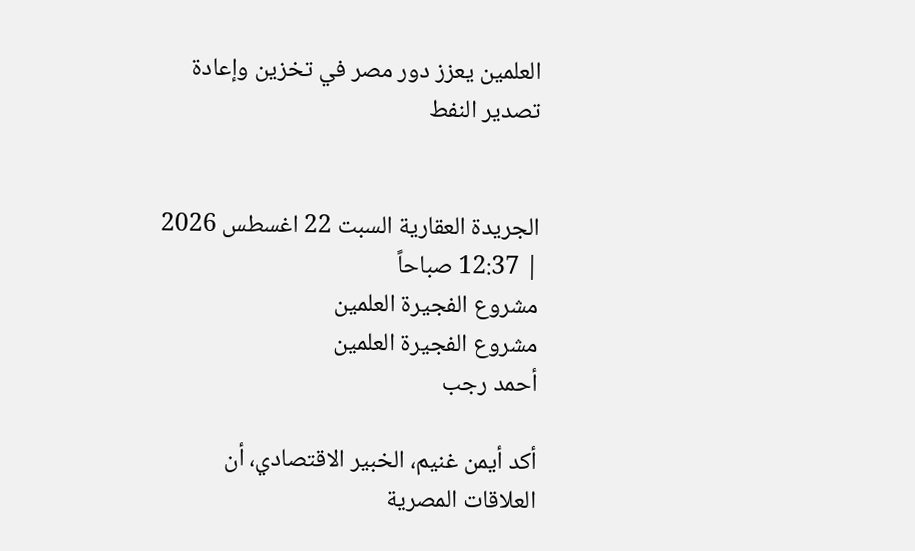العلمين يعزز دور مصر في تخزين وإعادة تصدير النفط


الجريدة العقارية السبت 22 اغسطس 2026 | 12:37 صباحاً
مشروع الفجيرة العلمين
مشروع الفجيرة العلمين
أحمد رجب

أكد أيمن غنيم، الخبير الاقتصادي، أن العلاقات المصرية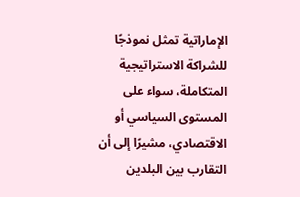الإماراتية تمثل نموذجًا للشراكة الاستراتيجية المتكاملة، سواء على المستوى السياسي أو الاقتصادي، مشيرًا إلى أن التقارب بين البلدين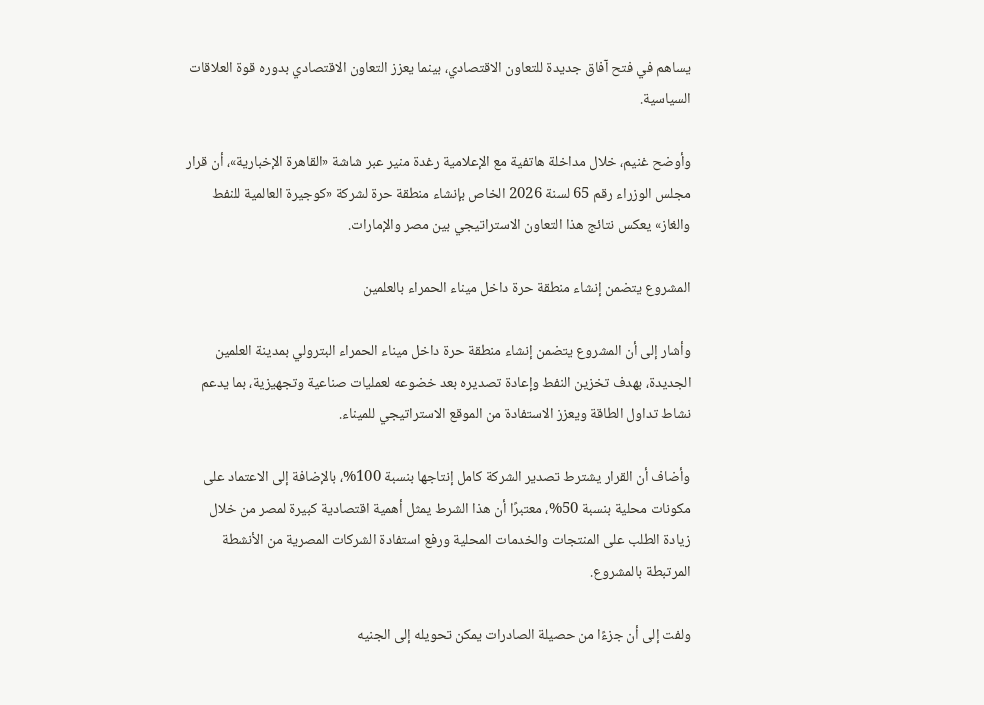يساهم في فتح آفاق جديدة للتعاون الاقتصادي، بينما يعزز التعاون الاقتصادي بدوره قوة العلاقات السياسية.

وأوضح غنيم، خلال مداخلة هاتفية مع الإعلامية رغدة منير عبر شاشة «القاهرة الإخبارية»، أن قرار مجلس الوزراء رقم 65 لسنة 2026 الخاص بإنشاء منطقة حرة لشركة «كوجيرة العالمية للنفط والغاز» يعكس نتائج هذا التعاون الاستراتيجي بين مصر والإمارات.

المشروع يتضمن إنشاء منطقة حرة داخل ميناء الحمراء بالعلمين

وأشار إلى أن المشروع يتضمن إنشاء منطقة حرة داخل ميناء الحمراء البترولي بمدينة العلمين الجديدة، بهدف تخزين النفط وإعادة تصديره بعد خضوعه لعمليات صناعية وتجهيزية، بما يدعم نشاط تداول الطاقة ويعزز الاستفادة من الموقع الاستراتيجي للميناء.

وأضاف أن القرار يشترط تصدير الشركة كامل إنتاجها بنسبة 100%، بالإضافة إلى الاعتماد على مكونات محلية بنسبة 50%، معتبرًا أن هذا الشرط يمثل أهمية اقتصادية كبيرة لمصر من خلال زيادة الطلب على المنتجات والخدمات المحلية ورفع استفادة الشركات المصرية من الأنشطة المرتبطة بالمشروع.

ولفت إلى أن جزءًا من حصيلة الصادرات يمكن تحويله إلى الجنيه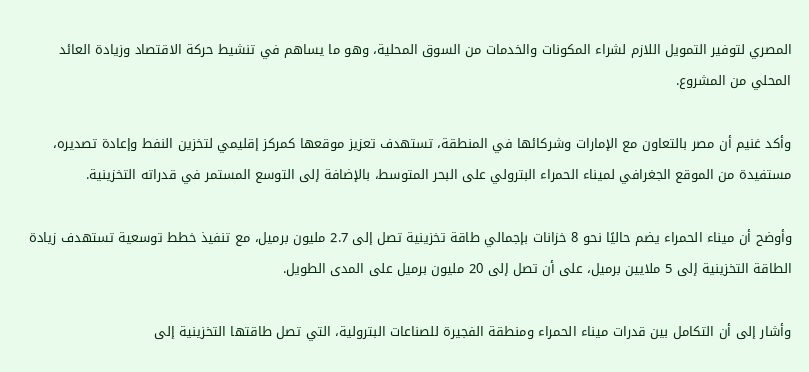المصري لتوفير التمويل اللازم لشراء المكونات والخدمات من السوق المحلية، وهو ما يساهم في تنشيط حركة الاقتصاد وزيادة العائد المحلي من المشروع.

وأكد غنيم أن مصر بالتعاون مع الإمارات وشركائها في المنطقة، تستهدف تعزيز موقعها كمركز إقليمي لتخزين النفط وإعادة تصديره، مستفيدة من الموقع الجغرافي لميناء الحمراء البترولي على البحر المتوسط، بالإضافة إلى التوسع المستمر في قدراته التخزينية.

وأوضح أن ميناء الحمراء يضم حاليًا نحو 8 خزانات بإجمالي طاقة تخزينية تصل إلى 2.7 مليون برميل، مع تنفيذ خطط توسعية تستهدف زيادة الطاقة التخزينية إلى 5 ملايين برميل، على أن تصل إلى 20 مليون برميل على المدى الطويل.

وأشار إلى أن التكامل بين قدرات ميناء الحمراء ومنطقة الفجيرة للصناعات البترولية، التي تصل طاقتها التخزينية إلى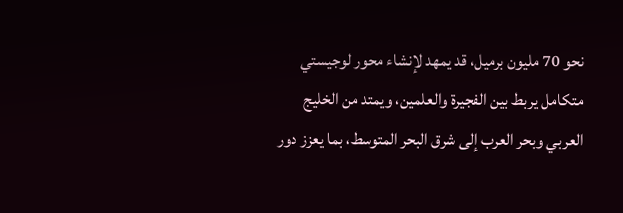نحو 70 مليون برميل، قد يمهد لإنشاء محور لوجيستي متكامل يربط بين الفجيرة والعلمين، ويمتد من الخليج العربي وبحر العرب إلى شرق البحر المتوسط، بما يعزز دور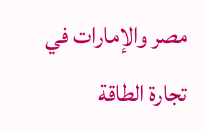مصر والإمارات في تجارة الطاقة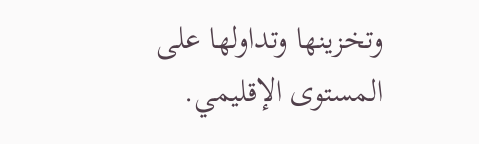وتخزينها وتداولها على المستوى الإقليمي.